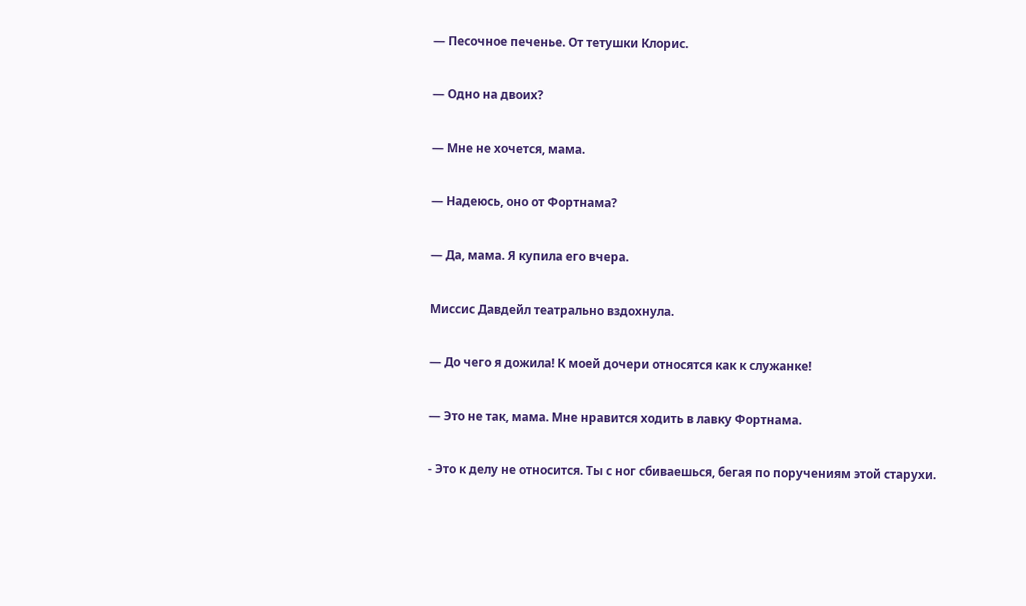— Песочное печенье. От тетушки Клорис.

— Одно на двоих?

— Мне не хочется, мама.

— Надеюсь, оно от Фортнама?

— Да, мама. Я купила его вчера.

Миссис Давдейл театрально вздохнула.

— До чего я дожила! К моей дочери относятся как к служанке!

— Это не так, мама. Мне нравится ходить в лавку Фортнама.

- Это к делу не относится. Ты с ног сбиваешься, бегая по поручениям этой старухи.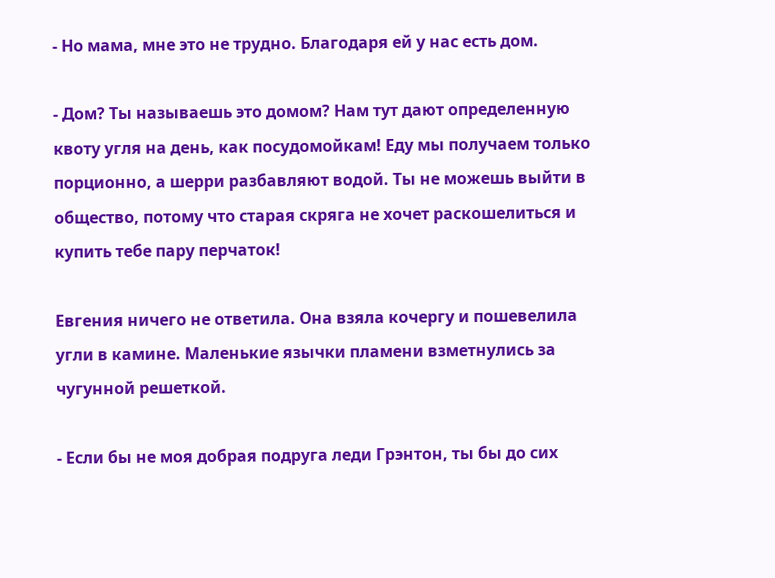- Но мама, мне это не трудно. Благодаря ей у нас есть дом.

- Дом? Ты называешь это домом? Нам тут дают определенную квоту угля на день, как посудомойкам! Еду мы получаем только порционно, а шерри разбавляют водой. Ты не можешь выйти в общество, потому что старая скряга не хочет раскошелиться и купить тебе пару перчаток!

Евгения ничего не ответила. Она взяла кочергу и пошевелила угли в камине. Маленькие язычки пламени взметнулись за чугунной решеткой.

- Если бы не моя добрая подруга леди Грэнтон, ты бы до сих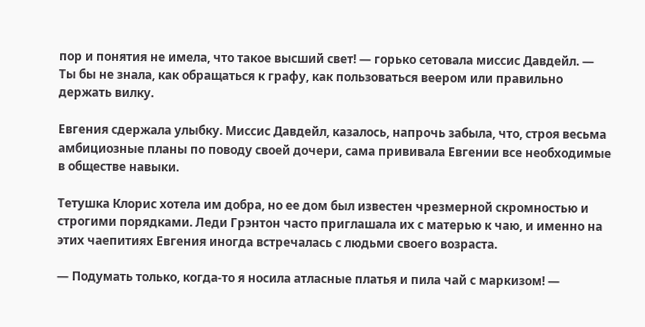пор и понятия не имела, что такое высший свет! — горько сетовала миссис Давдейл. — Ты бы не знала, как обращаться к графу, как пользоваться веером или правильно держать вилку.

Евгения сдержала улыбку. Миссис Давдейл, казалось, напрочь забыла, что, строя весьма амбициозные планы по поводу своей дочери, сама прививала Евгении все необходимые в обществе навыки.

Тетушка Клорис хотела им добра, но ее дом был известен чрезмерной скромностью и строгими порядками. Леди Грэнтон часто приглашала их с матерью к чаю, и именно на этих чаепитиях Евгения иногда встречалась с людьми своего возраста.

— Подумать только, когда-то я носила атласные платья и пила чай с маркизом! —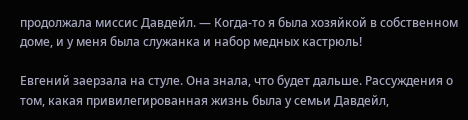продолжала миссис Давдейл. — Когда-то я была хозяйкой в собственном доме, и у меня была служанка и набор медных кастрюль!

Евгений заерзала на стуле. Она знала, что будет дальше. Рассуждения о том, какая привилегированная жизнь была у семьи Давдейл,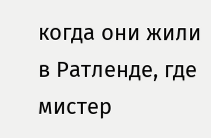когда они жили в Ратленде, где мистер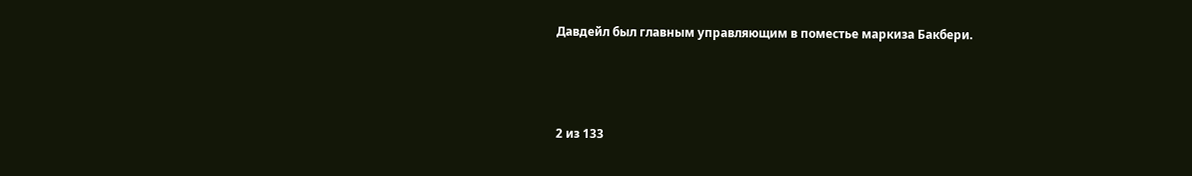Давдейл был главным управляющим в поместье маркиза Бакбери.



2 из 133